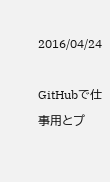2016/04/24

GitHubで仕事用とプ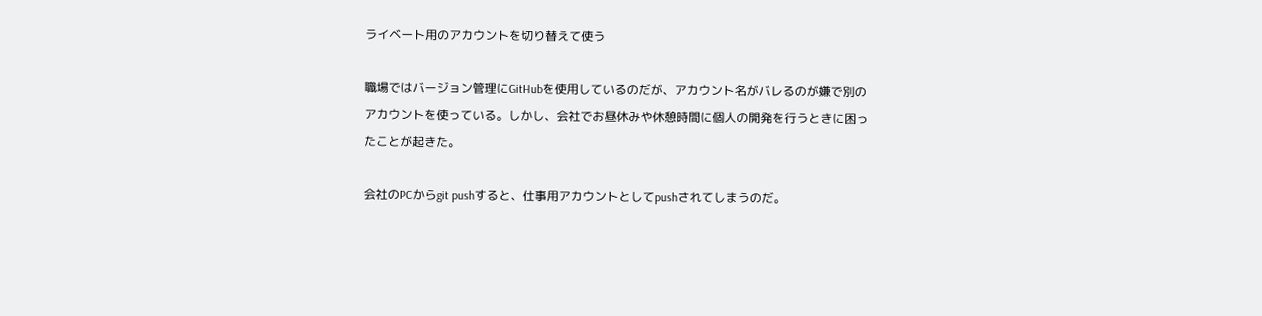ライベート用のアカウントを切り替えて使う

職場ではバージョン管理にGitHubを使用しているのだが、アカウント名がバレるのが嫌で別のアカウントを使っている。しかし、会社でお昼休みや休憩時間に個人の開発を行うときに困ったことが起きた。

会社のPCからgit pushすると、仕事用アカウントとしてpushされてしまうのだ。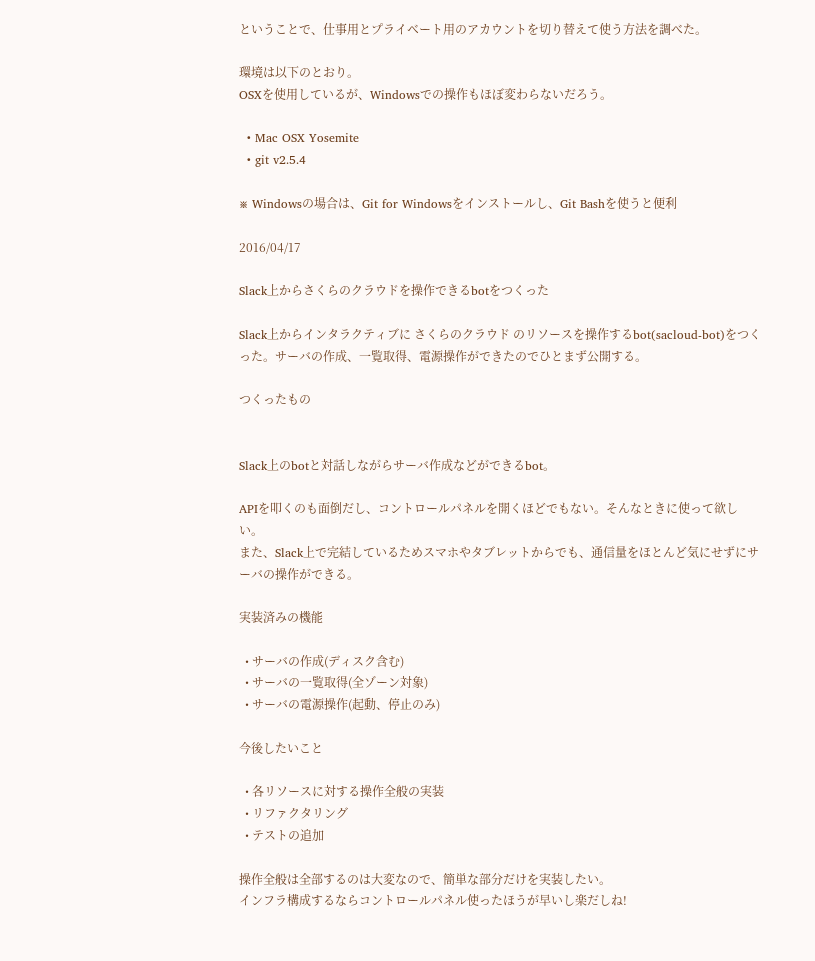ということで、仕事用とプライベート用のアカウントを切り替えて使う方法を調べた。

環境は以下のとおり。
OSXを使用しているが、Windowsでの操作もほぼ変わらないだろう。

  • Mac OSX Yosemite
  • git v2.5.4

※ Windowsの場合は、Git for Windowsをインストールし、Git Bashを使うと便利

2016/04/17

Slack上からさくらのクラウドを操作できるbotをつくった

Slack上からインタラクティブに さくらのクラウド のリソースを操作するbot(sacloud-bot)をつくった。サーバの作成、一覧取得、電源操作ができたのでひとまず公開する。

つくったもの


Slack上のbotと対話しながらサーバ作成などができるbot。

APIを叩くのも面倒だし、コントロールパネルを開くほどでもない。そんなときに使って欲しい。
また、Slack上で完結しているためスマホやタブレットからでも、通信量をほとんど気にせずにサーバの操作ができる。

実装済みの機能

  • サーバの作成(ディスク含む)
  • サーバの一覧取得(全ゾーン対象)
  • サーバの電源操作(起動、停止のみ)

今後したいこと

  • 各リソースに対する操作全般の実装
  • リファクタリング
  • テストの追加

操作全般は全部するのは大変なので、簡単な部分だけを実装したい。
インフラ構成するならコントロールパネル使ったほうが早いし楽だしね!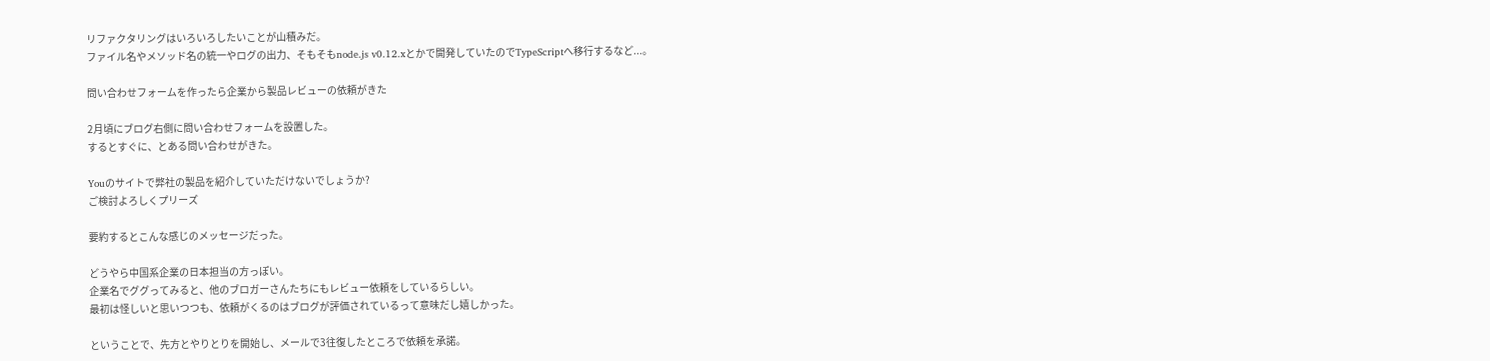リファクタリングはいろいろしたいことが山積みだ。
ファイル名やメソッド名の統一やログの出力、そもそもnode.js v0.12.xとかで開発していたのでTypeScriptへ移行するなど...。

問い合わせフォームを作ったら企業から製品レビューの依頼がきた

2月頃にブログ右側に問い合わせフォームを設置した。
するとすぐに、とある問い合わせがきた。

Youのサイトで弊社の製品を紹介していただけないでしょうか?
ご検討よろしくプリーズ

要約するとこんな感じのメッセージだった。

どうやら中国系企業の日本担当の方っぽい。
企業名でググってみると、他のブロガーさんたちにもレビュー依頼をしているらしい。
最初は怪しいと思いつつも、依頼がくるのはブログが評価されているって意味だし嬉しかった。

ということで、先方とやりとりを開始し、メールで3往復したところで依頼を承諾。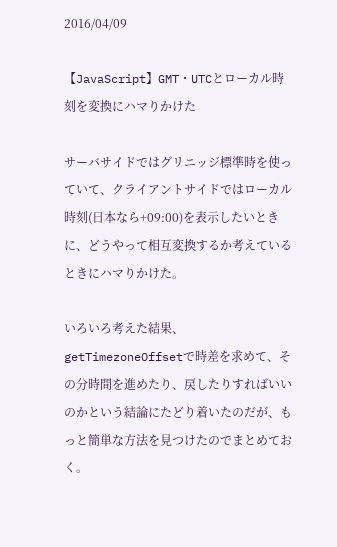2016/04/09

【JavaScript】GMT・UTCとローカル時刻を変換にハマりかけた

サーバサイドではグリニッジ標準時を使っていて、クライアントサイドではローカル時刻(日本なら+09:00)を表示したいときに、どうやって相互変換するか考えているときにハマりかけた。

いろいろ考えた結果、getTimezoneOffsetで時差を求めて、その分時間を進めたり、戻したりすればいいのかという結論にたどり着いたのだが、もっと簡単な方法を見つけたのでまとめておく。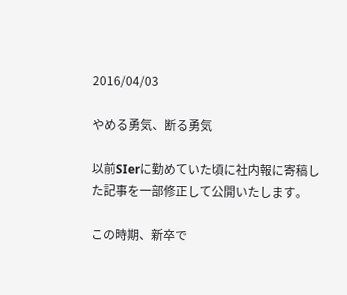2016/04/03

やめる勇気、断る勇気

以前SIerに勤めていた頃に社内報に寄稿した記事を一部修正して公開いたします。

この時期、新卒で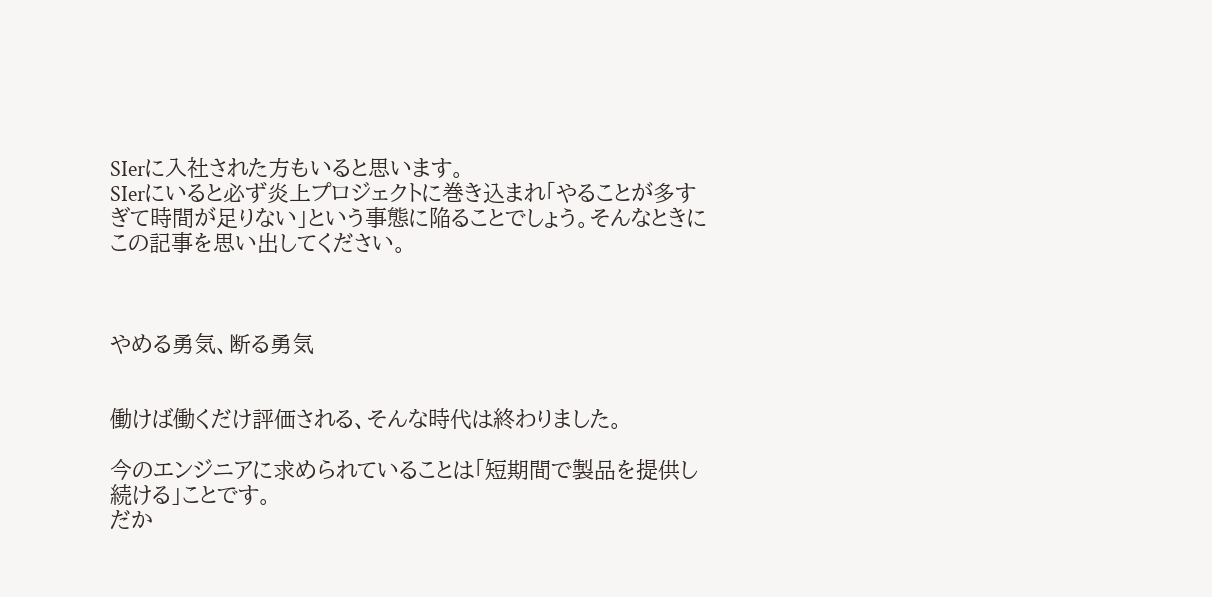SIerに入社された方もいると思います。
SIerにいると必ず炎上プロジェクトに巻き込まれ「やることが多すぎて時間が足りない」という事態に陥ることでしょう。そんなときにこの記事を思い出してください。



やめる勇気、断る勇気


働けば働くだけ評価される、そんな時代は終わりました。

今のエンジニアに求められていることは「短期間で製品を提供し続ける」ことです。
だか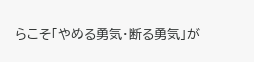らこそ「やめる勇気・断る勇気」が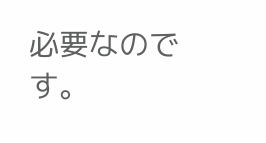必要なのです。